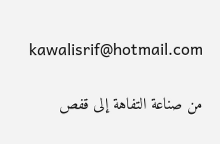kawalisrif@hotmail.com

من صناعة التفاهة إلى قفص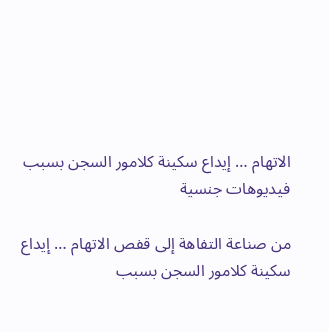الاتهام … إيداع سكينة كلامور السجن بسبب فيديوهات جنسية

من صناعة التفاهة إلى قفص الاتهام … إيداع سكينة كلامور السجن بسبب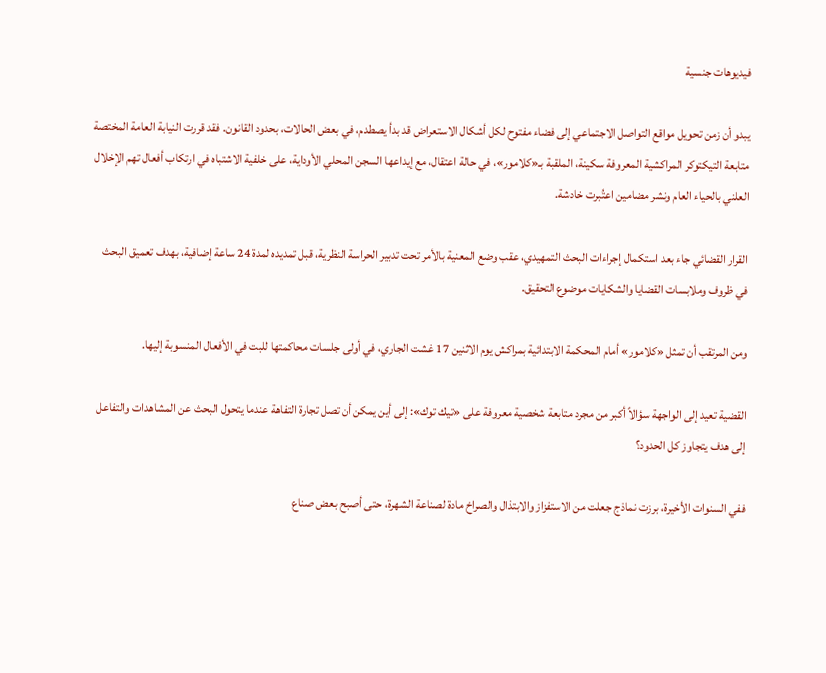فيديوهات جنسية

يبدو أن زمن تحويل مواقع التواصل الاجتماعي إلى فضاء مفتوح لكل أشكال الاستعراض قد بدأ يصطدم، في بعض الحالات، بحدود القانون. فقد قررت النيابة العامة المختصة متابعة التيكتوكر المراكشية المعروفة سكينة، الملقبة بـ«كلامور»، في حالة اعتقال، مع إيداعها السجن المحلي الأوداية، على خلفية الاشتباه في ارتكاب أفعال تهم الإخلال العلني بالحياء العام ونشر مضامين اعتُبرت خادشة.

القرار القضائي جاء بعد استكمال إجراءات البحث التمهيدي، عقب وضع المعنية بالأمر تحت تدبير الحراسة النظرية، قبل تمديده لمدة 24 ساعة إضافية، بهدف تعميق البحث في ظروف وملابسات القضايا والشكايات موضوع التحقيق.

ومن المرتقب أن تمثل «كلامور» أمام المحكمة الابتدائية بمراكش يوم الاثنين 17 غشت الجاري، في أولى جلسات محاكمتها للبت في الأفعال المنسوبة إليها.

القضية تعيد إلى الواجهة سؤالاً أكبر من مجرد متابعة شخصية معروفة على «تيك توك»: إلى أين يمكن أن تصل تجارة التفاهة عندما يتحول البحث عن المشاهدات والتفاعل إلى هدف يتجاوز كل الحدود؟

ففي السنوات الأخيرة، برزت نماذج جعلت من الاستفزاز والابتذال والصراخ مادة لصناعة الشهرة، حتى أصبح بعض صناع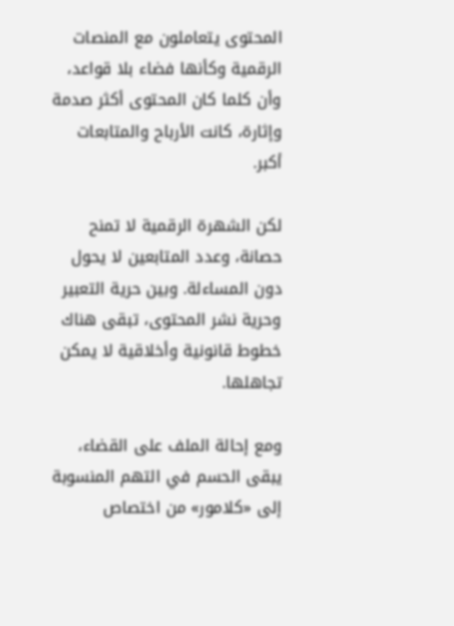المحتوى يتعاملون مع المنصات الرقمية وكأنها فضاء بلا قواعد، وأن كلما كان المحتوى أكثر صدمة وإثارة، كانت الأرباح والمتابعات أكبر.

لكن الشهرة الرقمية لا تمنح حصانة، وعدد المتابعين لا يحول دون المساءلة. وبين حرية التعبير وحرية نشر المحتوى، تبقى هناك خطوط قانونية وأخلاقية لا يمكن تجاهلها.

ومع إحالة الملف على القضاء، يبقى الحسم في التهم المنسوبة إلى «كلامور» من اختصاص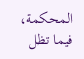المحكمة، فيما تظل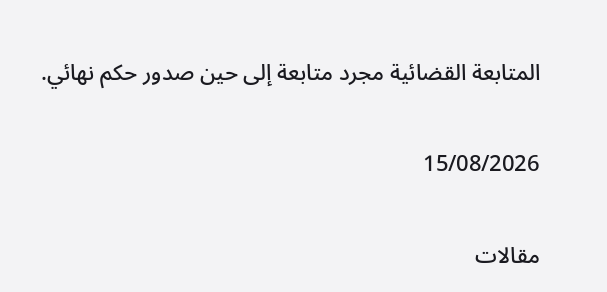المتابعة القضائية مجرد متابعة إلى حين صدور حكم نهائي.

15/08/2026

مقالات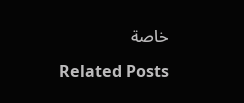خاصة

Related Posts